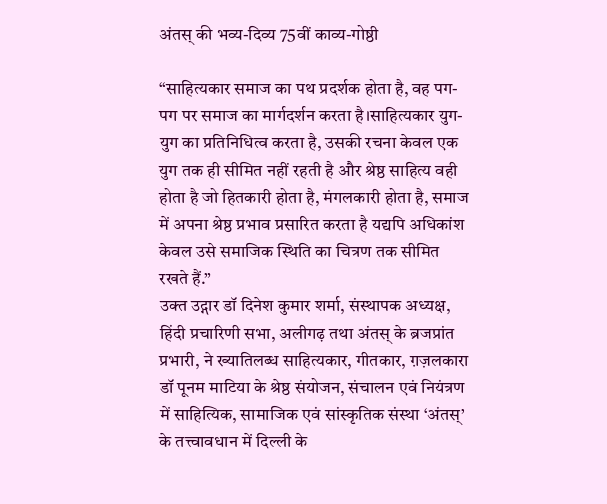अंतस् की भव्य-दिव्य 75वीं काव्य-गोष्ठी

“साहित्यकार समाज का पथ प्रदर्शक होता है, वह पग-पग पर समाज का मार्गदर्शन करता है।साहित्यकार युग-युग का प्रतिनिधित्व करता है, उसकी रचना केवल एक युग तक ही सीमित नहीं रहती है और श्रेष्ठ साहित्य वही होता है जो हितकारी होता है, मंगलकारी होता है, समाज में अपना श्रेष्ठ प्रभाव प्रसारित करता है यद्यपि अधिकांश केवल उसे समाजिक स्थिति का चित्रण तक सीमित रखते हैं.”
उक्त उद्गार डॉ दिनेश कुमार शर्मा, संस्थापक अध्यक्ष, हिंदी प्रचारिणी सभा, अलीगढ़ तथा अंतस् के ब्रजप्रांत प्रभारी, ने ख्यातिलब्ध साहित्यकार, गीतकार, ग़ज़लकारा डॉ पूनम माटिया के श्रेष्ठ संयोजन, संचालन एवं नियंत्रण में साहित्यिक, सामाजिक एवं सांस्कृतिक संस्था ‘अंतस्’ के तत्त्वावधान में दिल्ली के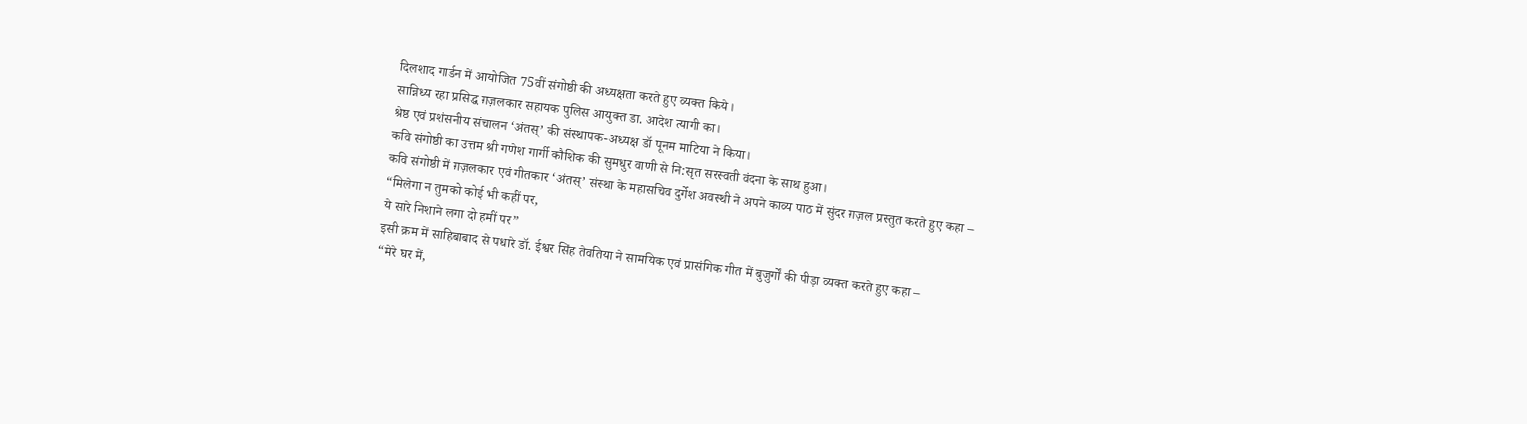दिलशाद गार्डन में आयोजित 75वीं संगोष्ठी की अध्यक्षता करते हुए व्यक्त किये।
सान्निध्य रहा प्रसिद्ध ग़ज़लकार सहायक पुलिस आयुक्त डा. आदेश त्यागी का।
श्रेष्ठ एवं प्रशंसनीय संचालन ‘अंतस्’ की संस्थापक-अध्यक्ष डॉ पूनम माटिया ने किया।
कवि संगोष्ठी का उत्तम श्री गणेश गार्गी कौशिक की सुमधुर वाणी से नि:सृत सरस्वती वंदना के साथ हुआ।
कवि संगोष्ठी में ग़ज़लकार एवं गीतकार ‘अंतस्’ संस्था के महासचिव दुर्गेश अवस्थी ने अपने काव्य पाठ में सुंदर ग़ज़ल प्रस्तुत करते हुए कहा –
“मिलेगा न तुमको कोई भी कहीं पर,
ये सारे निशाने लगा दो हमीं पर”
इसी क्रम में साहिबाबाद से पधारे डॉ. ईश्वर सिंह तेवतिया ने सामयिक एवं प्रासंगिक गीत में बुजुर्गों की पीड़ा व्यक्त करते हुए कहा –
“मेरे घर में,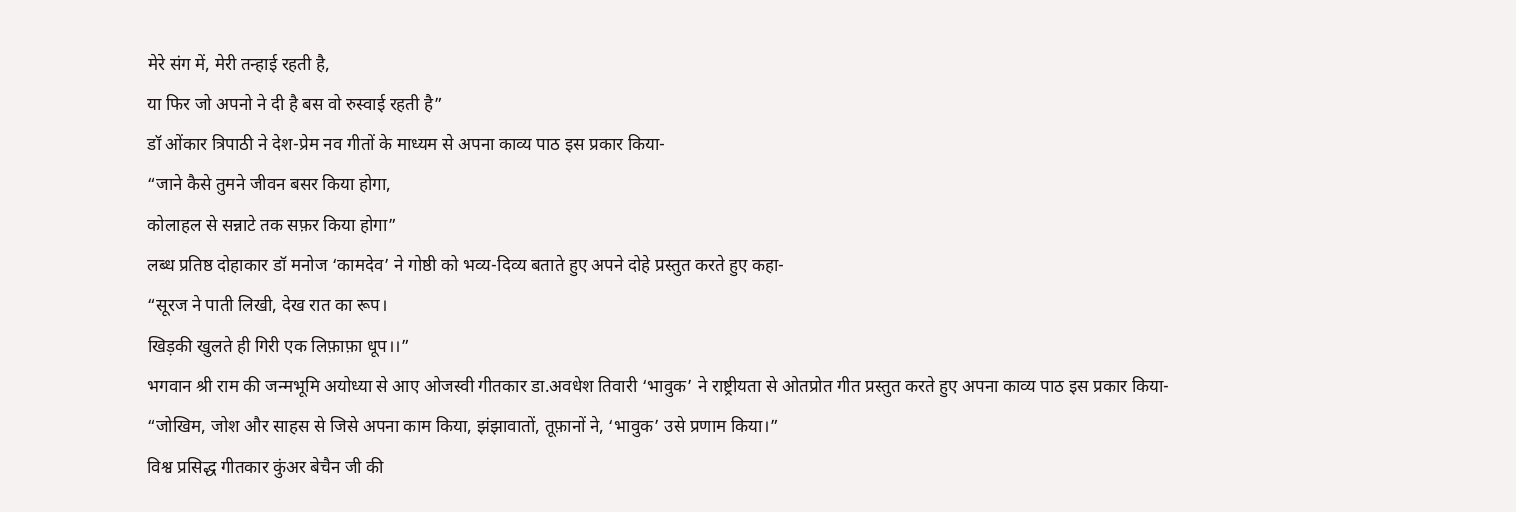मेरे संग में, मेरी तन्हाई रहती है,
या फिर जो अपनो ने दी है बस वो रुस्वाई रहती है”
डॉ ओंकार त्रिपाठी ने देश-प्रेम नव गीतों के माध्यम से अपना काव्य पाठ इस प्रकार किया-
“जाने कैसे तुमने जीवन बसर किया होगा,
कोलाहल से सन्नाटे तक सफ़र किया होगा”
लब्ध प्रतिष्ठ दोहाकार डॉ मनोज ‘कामदेव’ ने गोष्ठी को भव्य-दिव्य बताते हुए अपने दोहे प्रस्तुत करते हुए कहा-
“सूरज ने पाती लिखी, देख रात का रूप।
खिड़की खुलते ही गिरी एक लिफ़ाफ़ा धूप।।”
भगवान श्री राम की जन्मभूमि अयोध्या से आए ओजस्वी गीतकार डा.अवधेश तिवारी ‘भावुक’ ने राष्ट्रीयता से ओतप्रोत गीत प्रस्तुत करते हुए अपना काव्य पाठ इस प्रकार किया-
“जोखिम, जोश और साहस से जिसे अपना काम किया, झंझावातों, तूफ़ानों ने, ‘भावुक’ उसे प्रणाम किया।”
विश्व प्रसिद्ध गीतकार कुंअर बेचैन जी की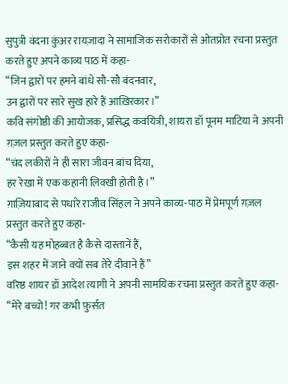सुपुत्री वंदना कुंअर रायज़ादा ने सामाजिक सरोकारों से ओतप्रोत रचना प्रस्तुत करते हुए अपने काव्य पाठ में कहा-
“जिन द्वारों पर हमने बांधे सौ-सौ बंदनवार,
उन द्वारों पर सारे सुख हारे हैं आख़िरकार।”
कवि संगोष्ठी की आयोजक, प्रसिद्ध कवयित्री, शायरा डॉ पूनम माटिया ने अपनी ग़ज़ल प्रस्तुत करते हुए कहा-
“चंद लकीरों ने ही सारा जीवन बांच दिया,
हर रेखा में एक कहानी लिक्खी होती है।”
ग़ाज़ियाबाद से पधारे राजीव सिंहल ने अपने काव्य-पाठ में प्रेमपूर्ण ग़ज़ल प्रस्तुत करते हुए कहा-
“कैसी यह मोहब्बत है कैसे दास्तानें हैं,
इस शहर में जाने क्यों सब तेरे दीवाने हैं”
वरिष्ठ शायर डॉ आदेश त्यागी ने अपनी सामयिक रचना प्रस्तुत करते हुए कहा-
“मेरे बच्चो! गर कभी फ़ुर्सत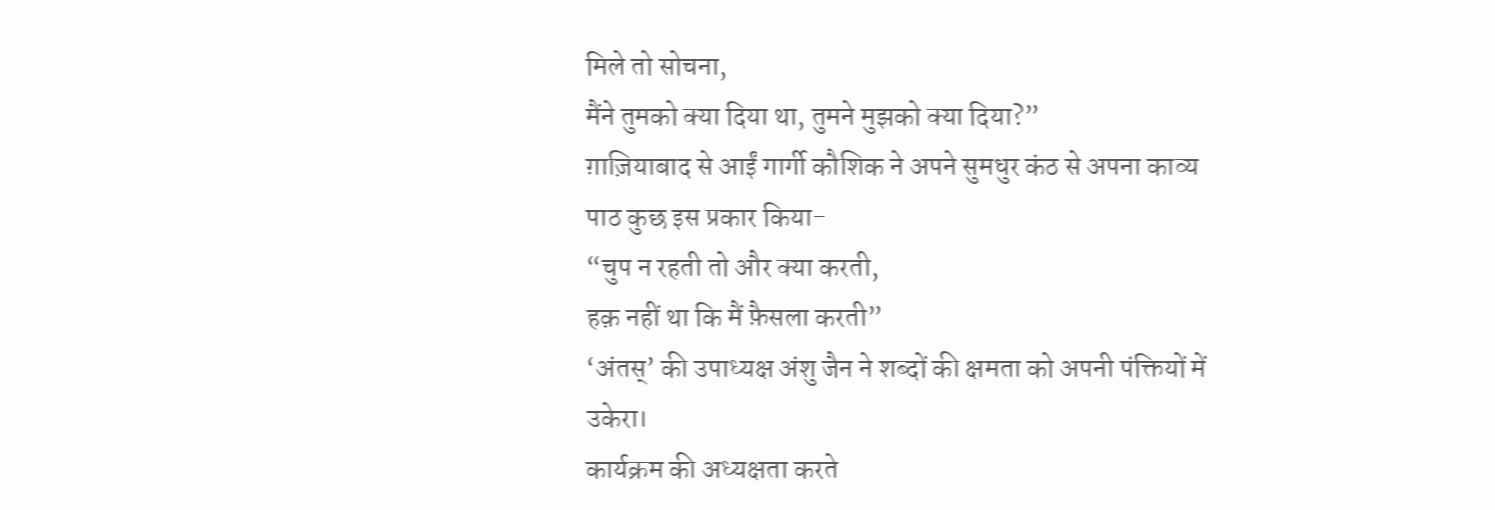मिले तो सोचना,
मैंने तुमको क्या दिया था, तुमने मुझको क्या दिया?”
ग़ाज़ियाबाद से आईं गार्गी कौशिक ने अपने सुमधुर कंठ से अपना काव्य पाठ कुछ इस प्रकार किया-
“चुप न रहती तो और क्या करती,
हक़ नहीं था कि मैं फ़ैसला करती”
‘अंतस्’ की उपाध्यक्ष अंशु जैन ने शब्दों की क्षमता को अपनी पंक्तियों में उकेरा।
कार्यक्रम की अध्यक्षता करते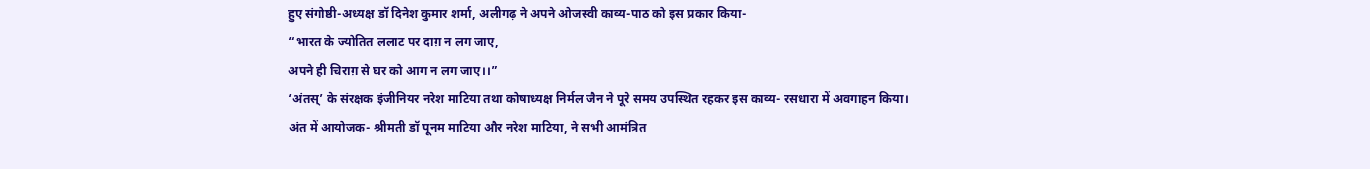हुए संगोष्ठी-अध्यक्ष डॉ दिनेश कुमार शर्मा, अलीगढ़ ने अपने ओजस्वी काव्य-पाठ को इस प्रकार किया-
“भारत के ज्योतित ललाट पर दाग़ न लग जाए,
अपने ही चिराग़ से घर को आग न लग जाए।।”
‘अंतस्’ के संरक्षक इंजीनियर नरेश माटिया तथा कोषाध्यक्ष निर्मल जैन ने पूरे समय उपस्थित रहकर इस काव्य- रसधारा में अवगाहन किया।
अंत में आयोजक- श्रीमती डॉ पूनम माटिया और नरेश माटिया, ने सभी आमंत्रित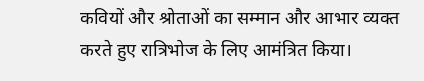कवियों और श्रोताओं का सम्मान और आभार व्यक्त करते हुए रात्रिभोज के लिए आमंत्रित किया।